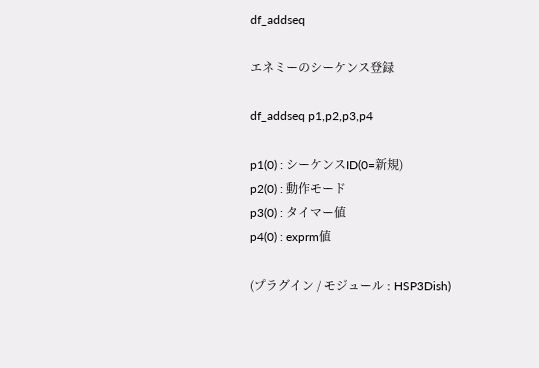df_addseq

エネミーのシーケンス登録

df_addseq p1,p2,p3,p4

p1(0) : シーケンスID(0=新規)
p2(0) : 動作モード
p3(0) : タイマー値
p4(0) : exprm値

(プラグイン / モジュール : HSP3Dish)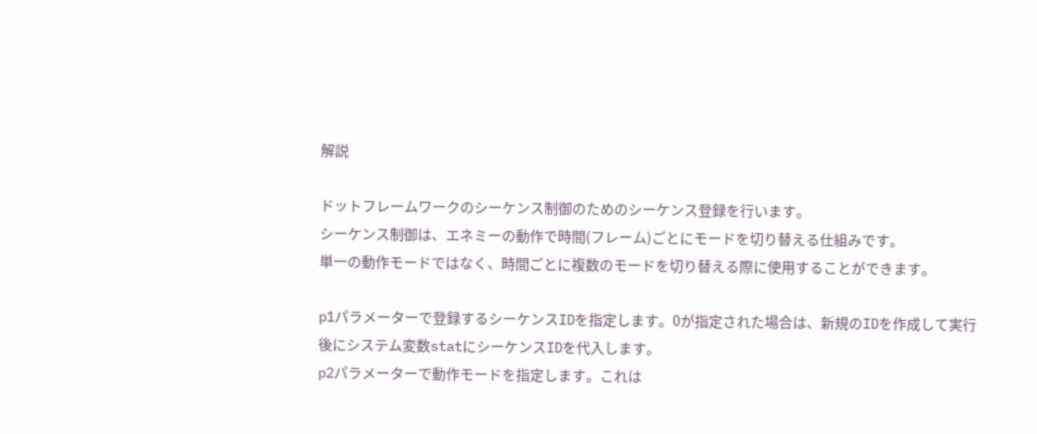解説

ドットフレームワークのシーケンス制御のためのシーケンス登録を行います。
シーケンス制御は、エネミーの動作で時間(フレーム)ごとにモードを切り替える仕組みです。
単一の動作モードではなく、時間ごとに複数のモードを切り替える際に使用することができます。

p1パラメーターで登録するシーケンスIDを指定します。0が指定された場合は、新規のIDを作成して実行後にシステム変数statにシーケンスIDを代入します。
p2パラメーターで動作モードを指定します。これは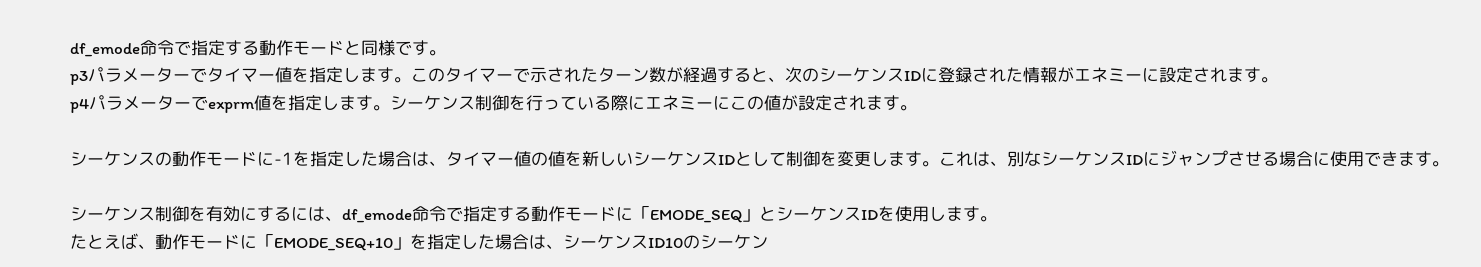df_emode命令で指定する動作モードと同様です。
p3パラメーターでタイマー値を指定します。このタイマーで示されたターン数が経過すると、次のシーケンスIDに登録された情報がエネミーに設定されます。
p4パラメーターでexprm値を指定します。シーケンス制御を行っている際にエネミーにこの値が設定されます。

シーケンスの動作モードに-1を指定した場合は、タイマー値の値を新しいシーケンスIDとして制御を変更します。これは、別なシーケンスIDにジャンプさせる場合に使用できます。

シーケンス制御を有効にするには、df_emode命令で指定する動作モードに「EMODE_SEQ」とシーケンスIDを使用します。
たとえば、動作モードに「EMODE_SEQ+10」を指定した場合は、シーケンスID10のシーケン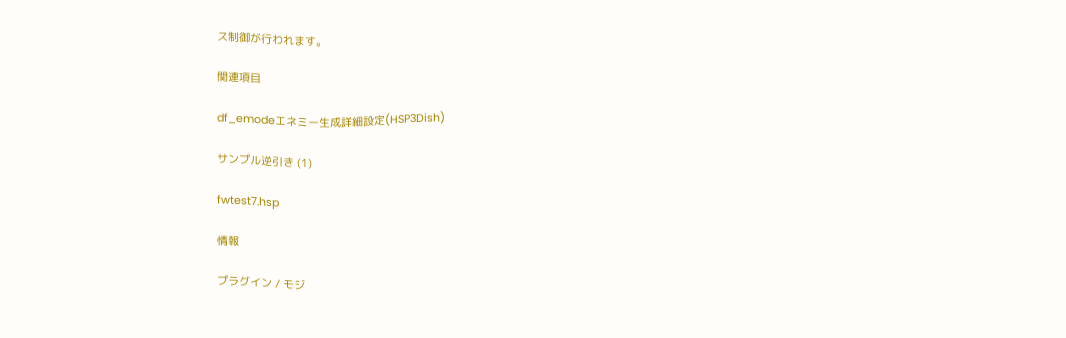ス制御が行われます。

関連項目

df_emodeエネミー生成詳細設定(HSP3Dish)

サンプル逆引き (1)

fwtest7.hsp

情報

プラグイン / モジ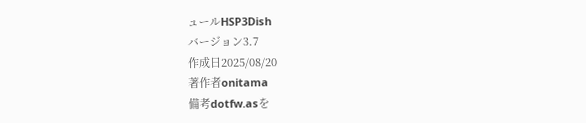ュールHSP3Dish
バージョン3.7
作成日2025/08/20
著作者onitama
備考dotfw.asを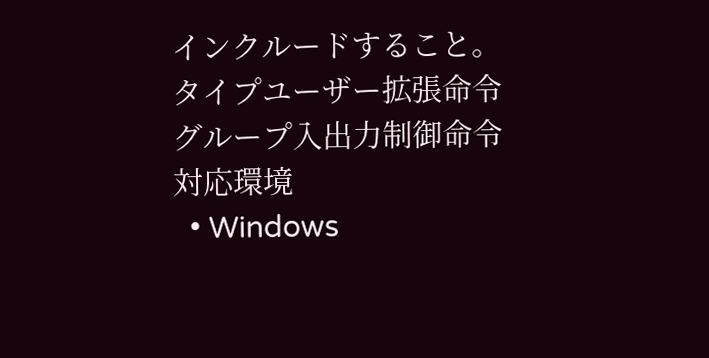インクルードすること。
タイプユーザー拡張命令
グループ入出力制御命令
対応環境
  • Windows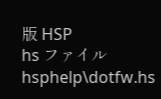版 HSP
hs ファイルhsphelp\dotfw.hs